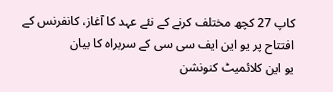کاپ 27 کچھ مختلف کرنے کے نئے عہد کا آغاز، کانفرنس کے افتتاح پر یو این ایف سی سی کے سربراہ کا بیان
یو این کلائمیٹ کنونشن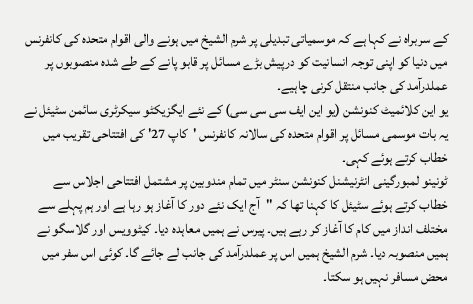کے سربراہ نے کہا ہے کہ موسمیاتی تبدیلی پر شرم الشیخ میں ہونے والی اقوام متحدہ کی کانفرنس میں دنیا کو اپنی توجہ انسانیت کو درپیش بڑے مسائل پر قابو پانے کے طے شدہ منصوبوں پر عملدرآمد کی جانب منتقل کرنی چاہیے۔
یو این کلائمیٹ کنونشن (یو این ایف سی سی سی) کے نئے ایگزیکٹو سیکرٹری سائمن سٹیئل نے یہ بات موسمی مسائل پر اقوام متحدہ کی سالانہ کانفرنس 'کاپ 27' کی افتتاحی تقریب میں خطاب کرتے ہوئے کہی۔
ٹونینو لمبورگینی انٹرنیشنل کنونشن سنٹر میں تمام مندوبین پر مشتمل افتتاحی اجلاس سے خطاب کرتے ہوئے سٹیئل کا کہنا تھا کہ ''آج ایک نئے دور کا آغاز ہو رہا ہے اور ہم پہلے سے مختلف انداز میں کام کا آغاز کر رہے ہیں۔ پیرس نے ہمیں معاہدہ دیا۔ کیٹوویس اور گلاسگو نے ہمیں منصوبہ دیا۔ شرم الشیخ ہمیں اس پر عملدرآمد کی جانب لے جائے گا۔ کوئی اس سفر میں محض مسافر نہیں ہو سکتا۔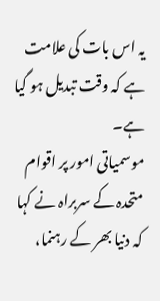یہ اس بات کی علامت ہے کہ وقت تبدیل ہو گیا ہے۔
موسمیاتی امور پر اقوام متحدہ کے سربراہ نے کہا کہ دنیا بھر کے رہنما،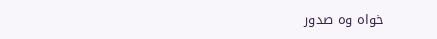خواہ وہ صدور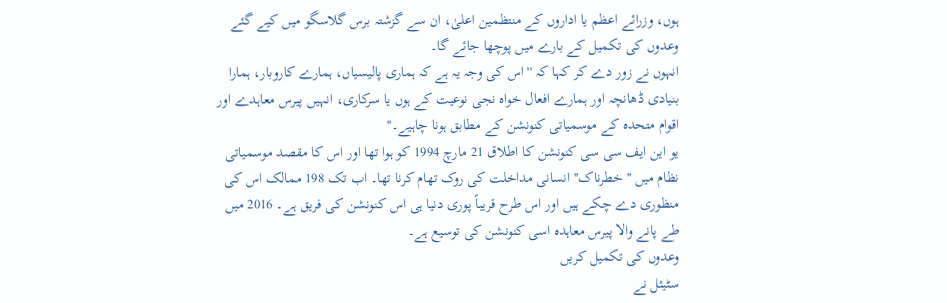ہوں، وزرائے اعظم یا اداروں کے منتظمین اعلیٰ، ان سے گزشتہ برس گلاسگو میں کیے گئے وعدوں کی تکمیل کے بارے میں پوچھا جائے گا۔
انہوں نے زور دے کر کہا کہ ''اس کی وجہ یہ ہے کہ ہماری پالیسیاں، ہمارے کاروبار، ہمارا بنیادی ڈھانچہ اور ہمارے افعال خواہ نجی نوعیت کے ہوں یا سرکاری، انہیں پیرس معاہدے اور اقوام متحدہ کے موسمیاتی کنونشن کے مطابق ہونا چاہیے۔''
یو این ایف سی سی کنونشن کا اطلاق 21 مارچ 1994 کو ہوا تھا اور اس کا مقصد موسمیاتی نظام میں ''خطرناک'' انسانی مداخلت کی روک تھام کرنا تھا۔ اب تک 198 ممالک اس کی منظوری دے چکے ہیں اور اس طرح قریباً پوری دنیا ہی اس کنونشن کی فریق ہے۔ 2016 میں طے پانے والا پیرس معاہدہ اسی کنونشن کی توسیع ہے۔
وعدوں کی تکمیل کریں
سٹیئل نے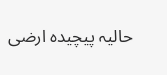حالیہ پیچیدہ ارضی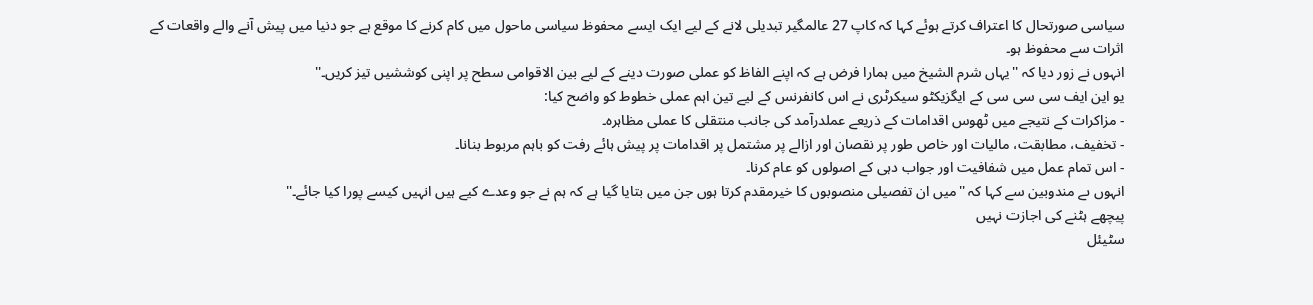سیاسی صورتحال کا اعتراف کرتے ہوئے کہا کہ کاپ 27 عالمگیر تبدیلی لانے کے لیے ایک ایسے محفوظ سیاسی ماحول میں کام کرنے کا موقع ہے جو دنیا میں پیش آنے والے واقعات کے اثرات سے محفوظ ہو۔
انہوں نے زور دیا کہ ''یہاں شرم الشیخ میں ہمارا فرض ہے کہ اپنے الفاظ کو عملی صورت دینے کے لیے بین الاقوامی سطح پر اپنی کوششیں تیز کریں۔''
یو این ایف سی سی سی کے ایگزیکٹو سیکرٹری نے اس کانفرنس کے لیے تین اہم عملی خطوط کو واضح کیا:
- مزاکرات کے نتیجے میں ٹھوس اقدامات کے ذریعے عملدرآمد کی جانب منتقلی کا عملی مظاہرہ۔
- تخفیف، مطابقت، مالیات اور خاص طور پر نقصان اور ازالے پر مشتمل پر اقدامات پر پیش ہائے رفت کو باہم مربوط بنانا۔
- اس تمام عمل میں شفافیت اور جواب دہی کے اصولوں کو عام کرنا۔
انہوں ںے مندوبین سے کہا کہ ''میں ان تفصیلی منصوبوں کا خیرمقدم کرتا ہوں جن میں بتایا گیا ہے کہ ہم نے جو وعدے کیے ہیں انہیں کیسے پورا کیا جائے۔''
پیچھے ہٹنے کی اجازت نہیں
سٹیئل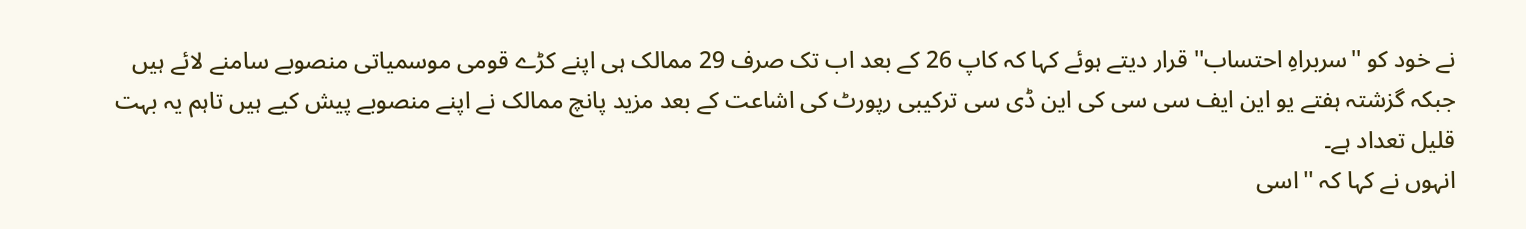نے خود کو ''سربراہِ احتساب'' قرار دیتے ہوئے کہا کہ کاپ 26 کے بعد اب تک صرف 29 ممالک ہی اپنے کڑے قومی موسمیاتی منصوبے سامنے لائے ہیں جبکہ گزشتہ ہفتے یو این ایف سی سی کی این ڈی سی ترکیبی رپورٹ کی اشاعت کے بعد مزید پانچ ممالک نے اپنے منصوبے پیش کیے ہیں تاہم یہ بہت قلیل تعداد ہے۔
انہوں نے کہا کہ ''اسی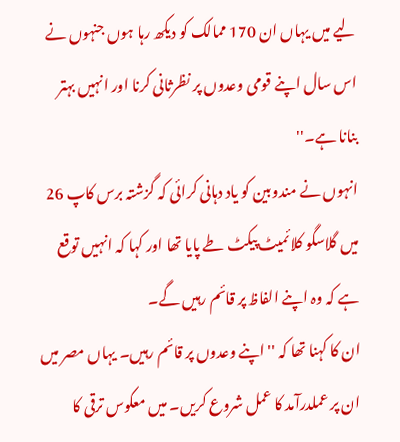لیے میں یہاں ان 170 ممالک کو دیکھ رہا ہوں جنہوں نے اس سال اپنے قومی وعدوں پر نظرثانی کرنا اور انہیں بہتر بنانا ہے۔''
انہوں نے مندوبین کو یاد دہانی کرائی کہ گزشتہ برس کاپ 26 میں گلاسگو کلائمیٹ پیکٹ طے پایا تھا اور کہا کہ انہیں توقع ہے کہ وہ اپنے الفاظ پر قائم رہیں گے۔
ان کا کہنا تھا کہ ''اپنے وعدوں پر قائم رہیں۔ یہاں مصر میں ان پر عملدرآمد کا عمل شروع کریں۔ میں معکوس ترقی کا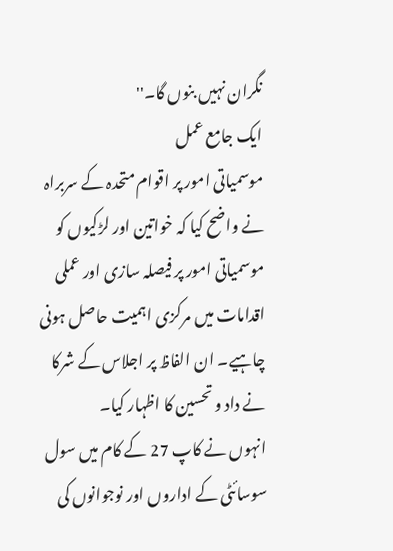نگران نہیں بنوں گا۔''
ایک جامع عمل
موسمیاتی امور پر اقوام متحدہ کے سربراہ نے واضح کیا کہ خواتین اور لڑکیوں کو موسمیاتی امور پر فیصلہ سازی اور عملی اقدامات میں مرکزی اہمیت حاصل ہونی چاہیے۔ ان الفاظ پر اجلاس کے شرکا نے داد و تحسین کا اظہار کیا۔
انہوں نے کاپ 27 کے کام میں سول سوسائٹی کے اداروں اور نوجوانوں کی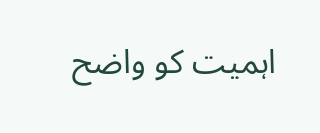اہمیت کو واضح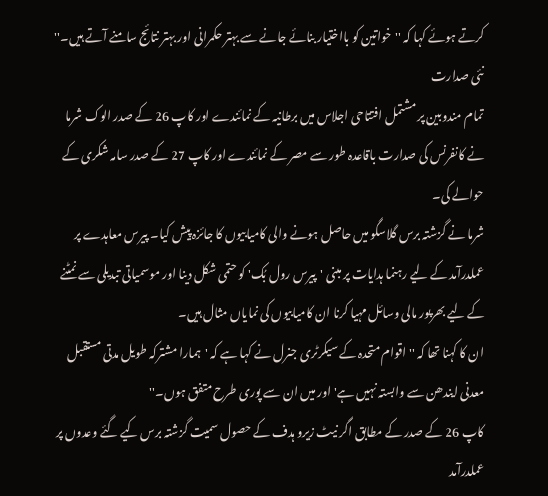کرتے ہوئے کہا کہ ''خواتین کو بااختیار بنائے جانے سے بہتر حکمرانی اور بہتر نتائج سامنے آتے ہیں۔''
نئی صدارت
تمام مندوبین پر مشتمل افتتاحی اجلاس میں برطانیہ کے نمائندے اور کاپ 26 کے صدر الوک شرما نے کانفرنس کی صدارت باقاعدہ طور سے مصر کے نمائندے اور کاپ 27 کے صدر سامہ شکری کے حوالے کی۔
شرما نے گزشتہ برس گلاسگو میں حاصل ہونے والی کامیابیوں کا جائزہ پیش کیا۔ پیرس معاہدے پر عملدرآمد کے لیے رہنما ہدایات پر مبنی 'پیرس رول بُک' کو حتمی شکل دینا اور موسمیاتی تبدیلی سے نمٹنے کے لیے بھرپور مالی وسائل مہیا کرنا ان کامیابیوں کی نمایاں مثال ہیں۔
ان کا کہنا تھا کہ ''اقوام متحدہ کے سیکرٹری جنرل نے کہا ہے کہ 'ہمارا مشترکہ طویل مدتی مستقبل معدنی ایندھن سے وابستہ نہیں ہے' اور میں ان سے پوری طرح متفق ہوں۔''
کاپ 26 کے صدر کے مطابق اگر نیٹ زیرو ہدف کے حصول سمیت گزشتہ برس کیے گئے وعدوں پر عملدرآمد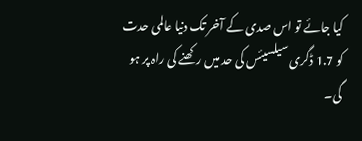کیا جائے تو اس صدی کے آخر تک دنیا عالمی حدت کو 1.7 ڈگری سیلسیئس کی حد میں رکھنے کی راہ پر ہو گی۔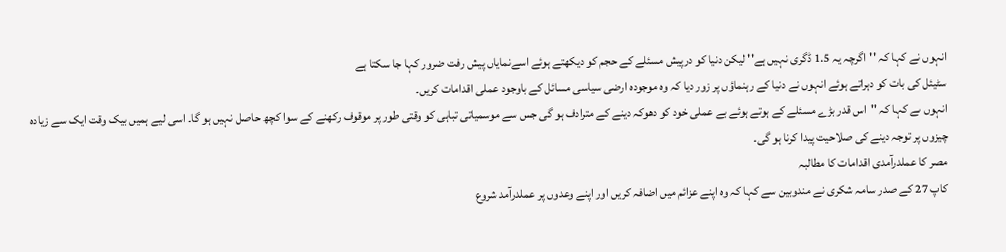انہوں نے کہا کہ ''اگرچہ یہ 1.5 ڈگری نہیں ہے'' لیکن دنیا کو درپیش مسئلے کے حجم کو دیکھتے ہوئے اسےنمایاں پیش رفت ضرور کہا جا سکتا ہے
سٹیئل کی بات کو دہراتے ہوئے انہوں نے دنیا کے رہنماؤں پر زور دیا کہ وہ موجودہ ارضی سیاسی مسائل کے باوجود عملی اقدامات کریں۔
انہوں ںے کہا کہ ''اس قدر بڑے مسئلے کے ہوتے ہوئے بے عملی خود کو دھوکہ دینے کے مترادف ہو گی جس سے موسمیاتی تباہی کو وقتی طور پر موقوف رکھنے کے سوا کچھ حاصل نہیں ہو گا۔ اسی لیے ہمیں بیک وقت ایک سے زیادہ چیزوں پر توجہ دینے کی صلاحیت پیدا کرنا ہو گی۔
مصر کا عملدرآمدی اقدامات کا مطالبہ
کاپ 27 کے صدر سامہ شکری نے مندوبین سے کہا کہ وہ اپنے عزائم میں اضافہ کریں اور اپنے وعدوں پر عملدرآمد شروع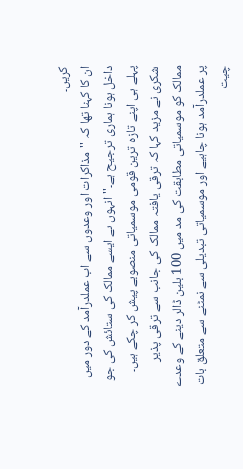کریں۔
ان کا کہنا تھا کہ ''مذاکرات اور وعدوں سے اب عملدرآمد کے دور میں داخل ہونا ہماری ترجیح ہے۔'' انہوں ںے ایسے ممالک کی ستائش کی جو پہلے ہی اپنے تازہ ترین قومی موسمیاتی منصوبے پیش کر چکے ہیں۔
شکری نے مزید کہا کہ ترقی یافتہ ممالک کی جانب سے ترقی پذیر ممالک کو موسمیاتی مطابقت کی مد میں 100 بلین ڈالر دینے کے وعدے پر عملدرآمد ہونا چاہیے اور موسمیاتی تبدیلی سے نمٹنے سے متعلق بات چیت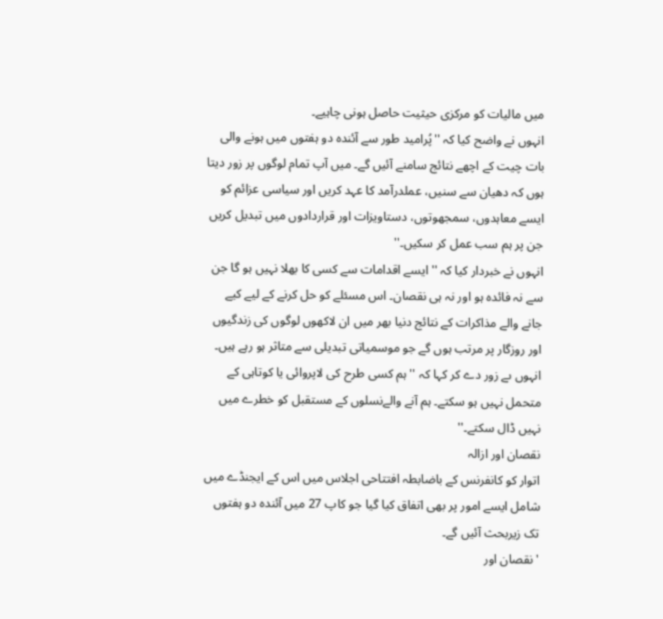میں مالیات کو مرکزی حیثیت حاصل ہونی چاہیے۔
انہوں نے واضح کیا کہ ''پُرامید طور سے آئندہ دو ہفتوں میں ہونے والی بات چیت کے اچھے نتائج سامنے آئیں گے۔ میں آپ تمام لوگوں پر زور دیتا ہوں کہ دھیان سے سنیں، عملدرآمد کا عہد کریں اور سیاسی عزائم کو ایسے معاہدوں، سمجھوتوں، دستاویزات اور قراردادوں میں تبدیل کریں جن پر ہم سب عمل کر سکیں۔''
انہوں نے خبردار کیا کہ ''ایسے اقدامات سے کسی کا بھلا نہیں ہو گا جن سے نہ فائدہ ہو اور نہ ہی نقصان۔ اس مسئلے کو حل کرنے کے لیے کیے جانے والے مذاکرات کے نتائج دنیا بھر میں ان لاکھوں لوگوں کی زندگیوں اور روزگار پر مرتب ہوں گے جو موسمیاتی تبدیلی سے متاثر ہو رہے ہیں۔
انہوں ںے زور دے کر کہا کہ ''ہم کسی طرح کی لاپروائی یا کوتاہی کے متحمل نہیں ہو سکتے۔ ہم آنے والےنسلوں کے مستقبل کو خطرے میں نہیں ڈال سکتے۔''
نقصان اور ازالہ
اتوار کو کانفرنس کے باضابطہ افتتاحی اجلاس میں اس کے ایجنڈے میں شامل ایسے امور پر بھی اتفاق کیا گیا جو کاپ 27 میں آئندہ دو ہفتوں تک زیربحث آئیں گے۔
'نقصان اور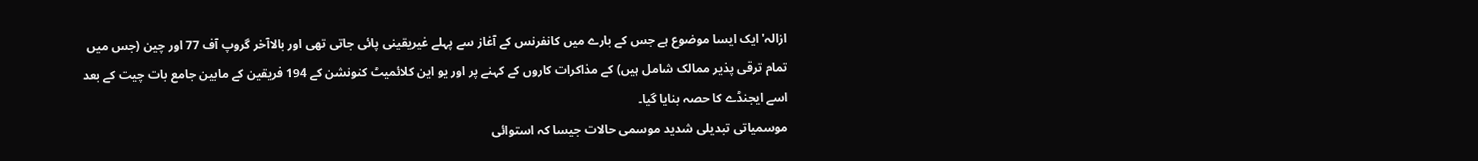ازالہ' ایک ایسا موضوع ہے جس کے بارے میں کانفرنس کے آغاز سے پہلے غیریقینی پائی جاتی تھی اور بالاآخر گروپ آف 77 اور چین (جس میں تمام ترقی پذیر ممالک شامل ہیں) کے مذاکرات کاروں کے کہنے پر اور یو این کلائمیٹ کنونشن کے 194 فریقین کے مابین جامع بات چیت کے بعد اسے ایجنڈے کا حصہ بنایا گیا۔
موسمیاتی تبدیلی شدید موسمی حالات جیسا کہ استوائی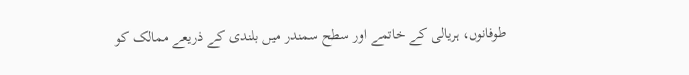طوفانوں، ہریالی کے خاتمے اور سطح سمندر میں بلندی کے ذریعے ممالک کو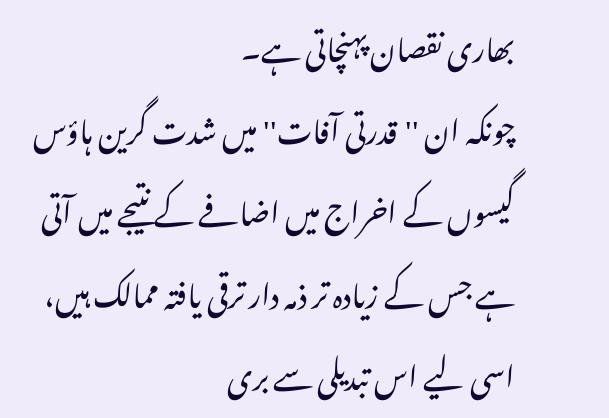بھاری نقصان پہنچاتی ہے۔
چونکہ ان ''قدرتی آفات'' میں شدت گرین ہاؤس گیسوں کے اخراج میں اضافے کے نتیجے میں آتی ہے جس کے زیادہ تر ذمہ دار ترقی یافتہ ممالک ہیں، اسی لیے اس تبدیلی سے بری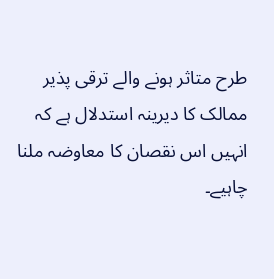طرح متاثر ہونے والے ترقی پذیر ممالک کا دیرینہ استدلال ہے کہ انہیں اس نقصان کا معاوضہ ملنا چاہیے۔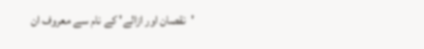'نقصان اور ازالے' کے نام سے معروف ان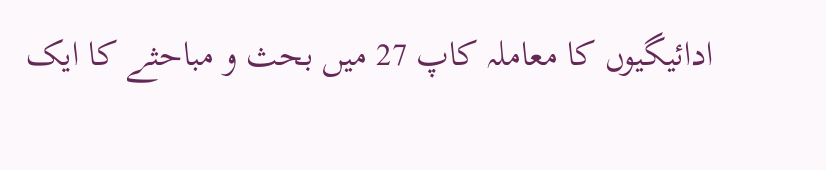ادائیگیوں کا معاملہ کاپ 27 میں بحث و مباحثے کا ایک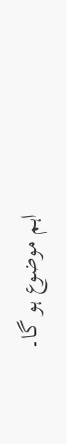اہم موضوع ہو گا۔